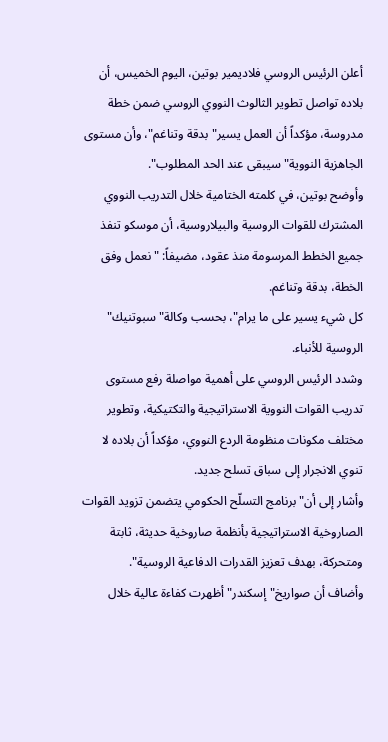أعلن الرئيس الروسي فلاديمير بوتين، اليوم الخميس، أن بلاده تواصل تطوير الثالوث النووي الروسي ضمن خطة مدروسة، مؤكداً أن العمل يسير" بدقة وتناغم"، وأن مستوى الجاهزية النووية" سيبقى عند الحد المطلوب".
وأوضح بوتين، في كلمته الختامية خلال التدريب النووي المشترك للقوات الروسية والبيلاروسية، أن موسكو تنفذ جميع الخطط المرسومة منذ عقود، مضيفاً: " نعمل وفق الخطة، بدقة وتناغم.
كل شيء يسير على ما يرام"، بحسب وكالة" سبوتنيك" الروسية للأنباء.
وشدد الرئيس الروسي على أهمية مواصلة رفع مستوى تدريب القوات النووية الاستراتيجية والتكتيكية، وتطوير مختلف مكونات منظومة الردع النووي، مؤكداً أن بلاده لا تنوي الانجرار إلى سباق تسلح جديد.
وأشار إلى أن" برنامج التسلّح الحكومي يتضمن تزويد القوات الصاروخية الاستراتيجية بأنظمة صاروخية حديثة، ثابتة ومتحركة، بهدف تعزيز القدرات الدفاعية الروسية".
وأضاف أن صواريخ" إسكندر" أظهرت كفاءة عالية خلال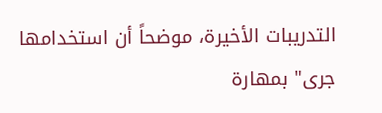التدريبات الأخيرة، موضحاً أن استخدامها جرى" بمهارة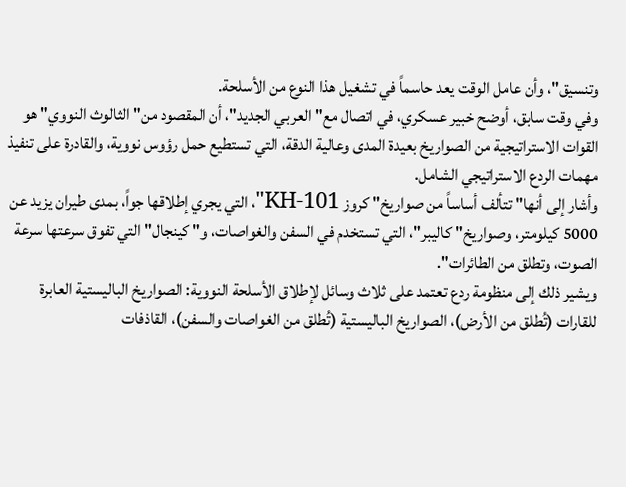وتنسيق"، وأن عامل الوقت يعد حاسماً في تشغيل هذا النوع من الأسلحة.
وفي وقت سابق، أوضح خبير عسكري، في اتصال مع" العربي الجديد"، أن المقصود من" الثالوث النووي" هو القوات الاستراتيجية من الصواريخ بعيدة المدى وعالية الدقة، التي تستطيع حمل رؤوس نووية، والقادرة على تنفيذ مهمات الردع الاستراتيجي الشامل.
وأشار إلى أنها" تتألف أساساً من صواريخ" كروز KH-101"، التي يجري إطلاقها جواً، بمدى طيران يزيد عن 5000 كيلومتر، وصواريخ" كاليبر"، التي تستخدم في السفن والغواصات، و" كينجال" التي تفوق سرعتها سرعة الصوت، وتطلق من الطائرات".
ويشير ذلك إلى منظومة ردع تعتمد على ثلاث وسائل لإطلاق الأسلحة النووية: الصواريخ الباليستية العابرة للقارات (تُطلق من الأرض)، الصواريخ الباليستية (تُطلق من الغواصات والسفن)، القاذفات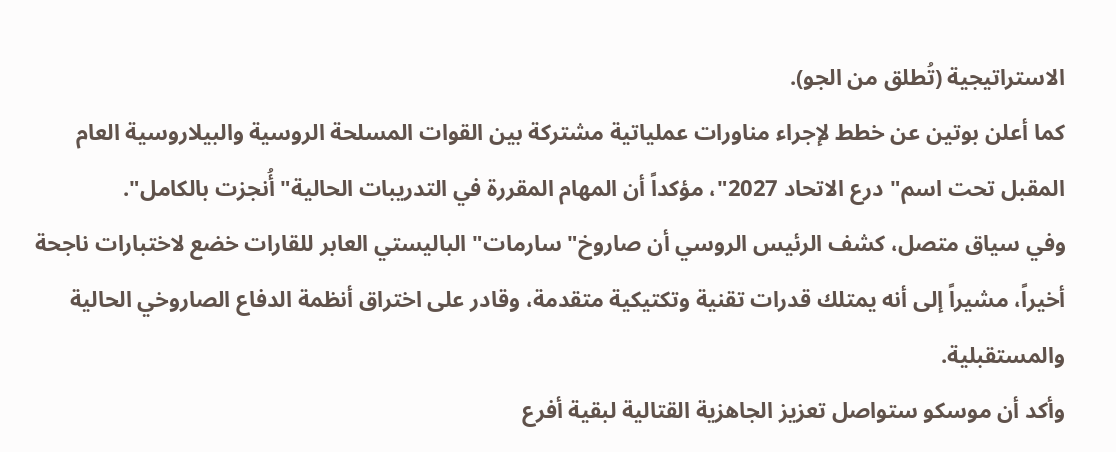الاستراتيجية (تُطلق من الجو).
كما أعلن بوتين عن خطط لإجراء مناورات عملياتية مشتركة بين القوات المسلحة الروسية والبيلاروسية العام المقبل تحت اسم" درع الاتحاد 2027"، مؤكداً أن المهام المقررة في التدريبات الحالية" أُنجزت بالكامل".
وفي سياق متصل، كشف الرئيس الروسي أن صاروخ" سارمات" الباليستي العابر للقارات خضع لاختبارات ناجحة أخيراً، مشيراً إلى أنه يمتلك قدرات تقنية وتكتيكية متقدمة، وقادر على اختراق أنظمة الدفاع الصاروخي الحالية والمستقبلية.
وأكد أن موسكو ستواصل تعزيز الجاهزية القتالية لبقية أفرع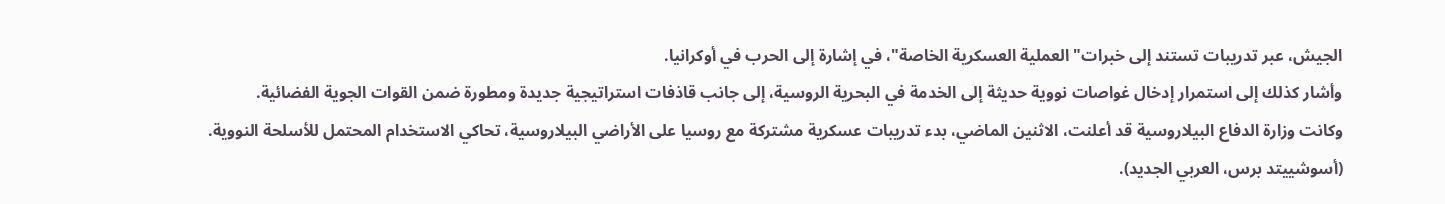الجيش، عبر تدريبات تستند إلى خبرات" العملية العسكرية الخاصة"، في إشارة إلى الحرب في أوكرانيا.
وأشار كذلك إلى استمرار إدخال غواصات نووية حديثة إلى الخدمة في البحرية الروسية، إلى جانب قاذفات استراتيجية جديدة ومطورة ضمن القوات الجوية الفضائية.
وكانت وزارة الدفاع البيلاروسية قد أعلنت، الاثنين الماضي، بدء تدريبات عسكرية مشتركة مع روسيا على الأراضي البيلاروسية، تحاكي الاستخدام المحتمل للأسلحة النووية.
(أسوشييتد برس، العربي الجديد).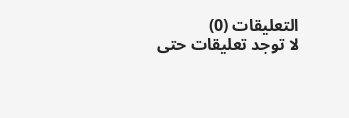التعليقات (0)
لا توجد تعليقات حتى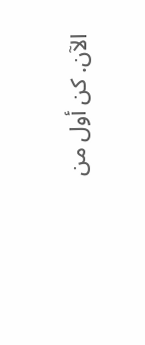الآن. كن أول من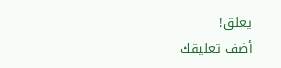يعلق!
أضف تعليقك